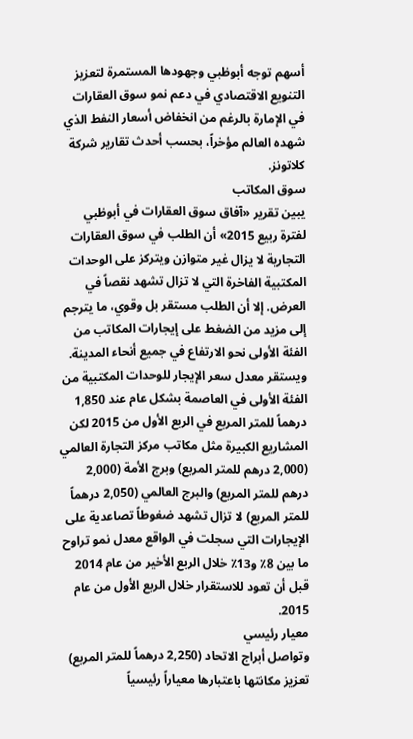أسهم توجه أبوظبي وجهودها المستمرة لتعزيز التنويع الاقتصادي في دعم نمو سوق العقارات في الإمارة بالرغم من انخفاض أسعار النفط الذي شهده العالم مؤخراً، بحسب أحدث تقارير شركة كلاتونز.
سوق المكاتب
يبين تقرير «آفاق سوق العقارات في أبوظبي لفترة ربيع 2015» أن الطلب في سوق العقارات التجارية لا يزال غير متوازن ويتركز على الوحدات المكتبية الفاخرة التي لا تزال تشهد نقصاً في العرض. إلا أن الطلب مستقر بل وقوي، ما يترجم إلى مزيد من الضغط على إيجارات المكاتب من الفئة الأولى نحو الارتفاع في جميع أنحاء المدينة.
ويستقر معدل سعر الإيجار للوحدات المكتبية من الفئة الأولى في العاصمة بشكل عام عند 1,850 درهماً للمتر المربع في الربع الأول من 2015 لكن المشاريع الكبيرة مثل مكاتب مركز التجارة العالمي (2,000 درهم للمتر المربع) وبرج الأمة (2,000 درهم للمتر المربع) والبرج العالمي (2,050 درهماً للمتر المربع) لا تزال تشهد ضغوطاً تصاعدية على الإيجارات التي سجلت في الواقع معدل نمو تراوح ما بين 8٪ و13٪ خلال الربع الأخير من عام 2014 قبل أن تعود للاستقرار خلال الربع الأول من عام 2015.
معيار رئيسي
وتواصل أبراج الاتحاد (2,250 درهماً للمتر المربع) تعزيز مكانتها باعتبارها معياراً رئيسياً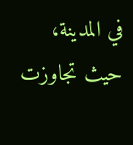في المدينة، حيث تجاوزت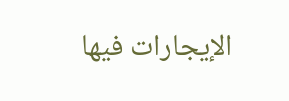الإيجارات فيها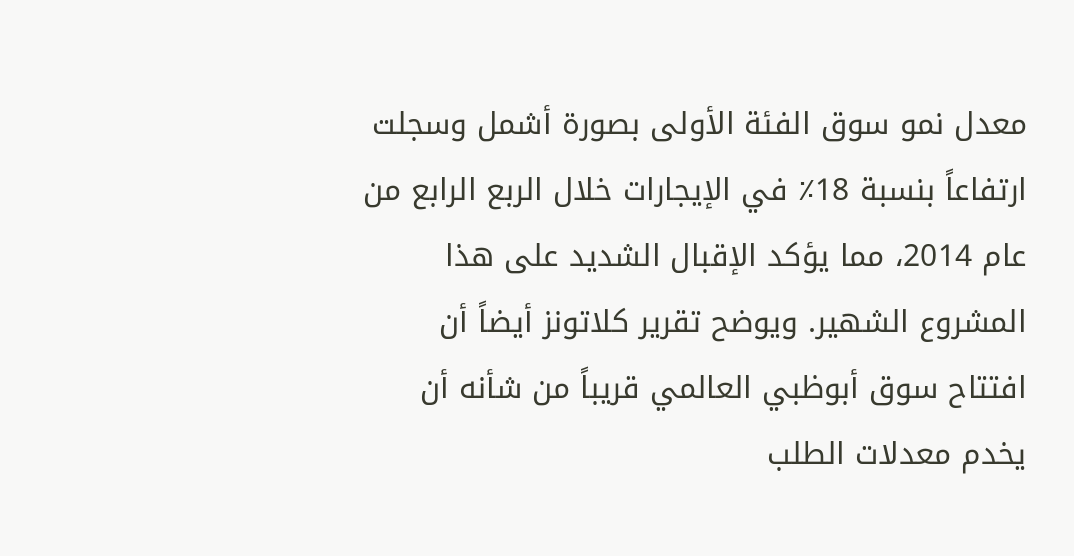معدل نمو سوق الفئة الأولى بصورة أشمل وسجلت ارتفاعاً بنسبة 18٪ في الإيجارات خلال الربع الرابع من عام 2014، مما يؤكد الإقبال الشديد على هذا المشروع الشهير. ويوضح تقرير كلاتونز أيضاً أن افتتاح سوق أبوظبي العالمي قريباً من شأنه أن يخدم معدلات الطلب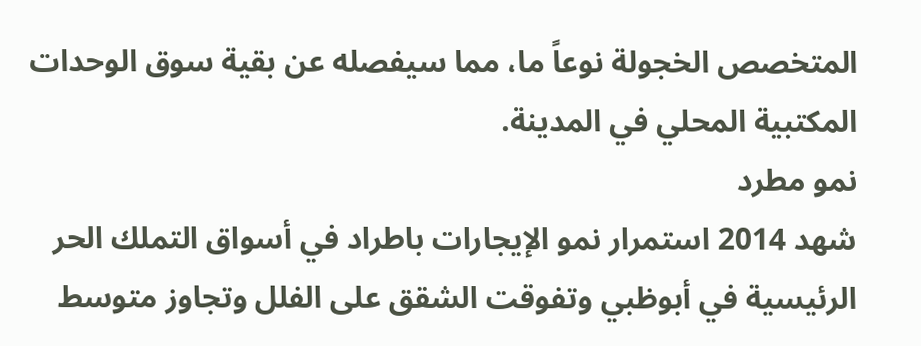المتخصص الخجولة نوعاً ما، مما سيفصله عن بقية سوق الوحدات المكتبية المحلي في المدينة.
نمو مطرد
شهد 2014 استمرار نمو الإيجارات باطراد في أسواق التملك الحر الرئيسية في أبوظبي وتفوقت الشقق على الفلل وتجاوز متوسط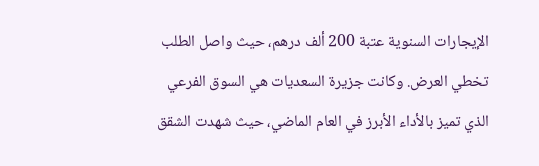الإيجارات السنوية عتبة 200 ألف درهم، حيث واصل الطلب تخطي العرض. وكانت جزيرة السعديات هي السوق الفرعي الذي تميز بالأداء الأبرز في العام الماضي، حيث شهدت الشقق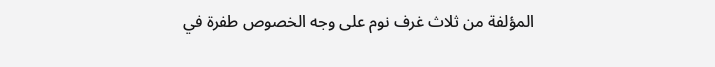المؤلفة من ثلاث غرف نوم على وجه الخصوص طفرة في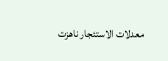معدلات الاستئجار ناهزت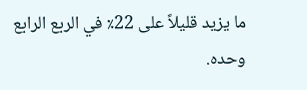ما يزيد قليلاً على 22٪ في الربع الرابع وحده.